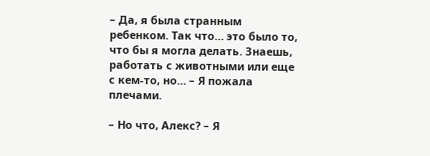– Да, я была странным ребенком. Так что… это было то, что бы я могла делать. Знаешь, работать с животными или еще с кем-то, но… – Я пожала плечами.

– Но что, Алекс? – Я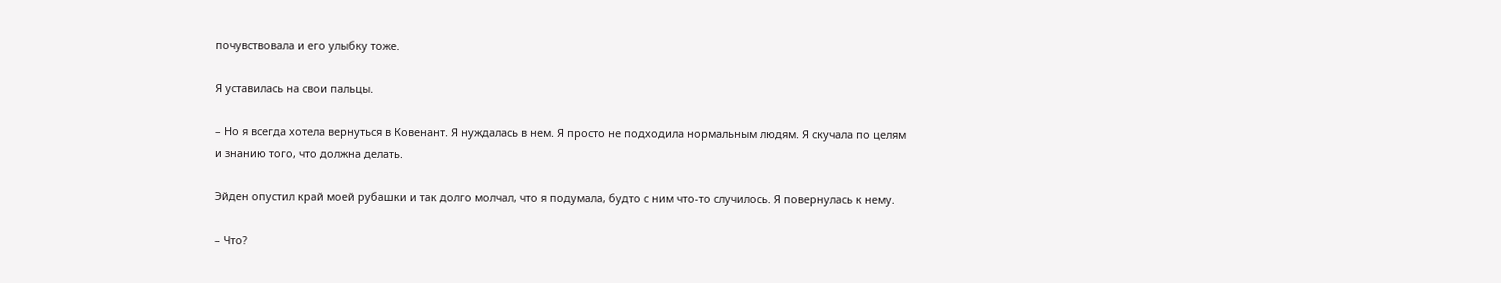почувствовала и его улыбку тоже.

Я уставилась на свои пальцы.

– Но я всегда хотела вернуться в Ковенант. Я нуждалась в нем. Я просто не подходила нормальным людям. Я скучала по целям и знанию того, что должна делать.

Эйден опустил край моей рубашки и так долго молчал, что я подумала, будто с ним что-то случилось. Я повернулась к нему.

– Что?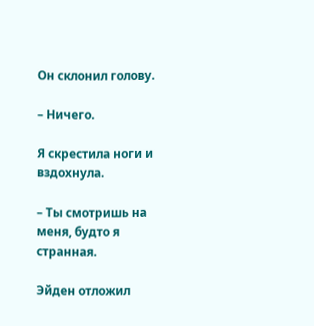Он склонил голову.

– Ничего.

Я скрестила ноги и вздохнула.

– Ты смотришь на меня, будто я странная.

Эйден отложил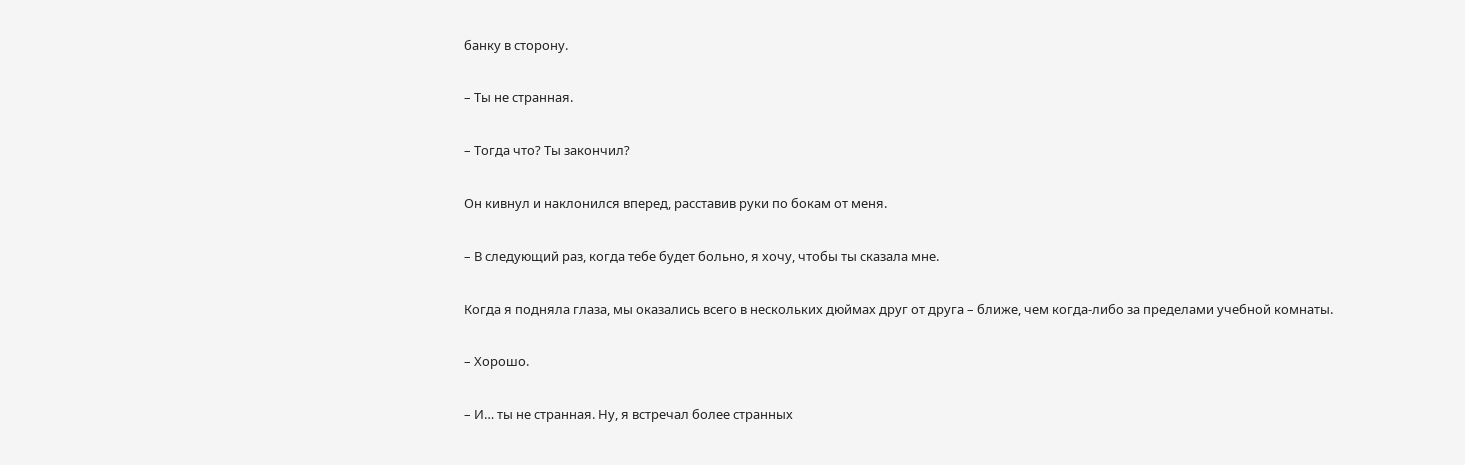банку в сторону.

– Ты не странная.

– Тогда что? Ты закончил?

Он кивнул и наклонился вперед, расставив руки по бокам от меня.

– В следующий раз, когда тебе будет больно, я хочу, чтобы ты сказала мне.

Когда я подняла глаза, мы оказались всего в нескольких дюймах друг от друга – ближе, чем когда-либо за пределами учебной комнаты.

– Хорошо.

– И… ты не странная. Ну, я встречал более странных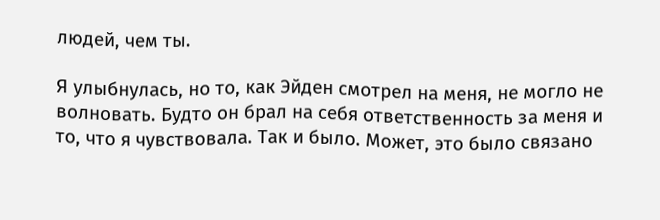людей, чем ты.

Я улыбнулась, но то, как Эйден смотрел на меня, не могло не волновать. Будто он брал на себя ответственность за меня и то, что я чувствовала. Так и было. Может, это было связано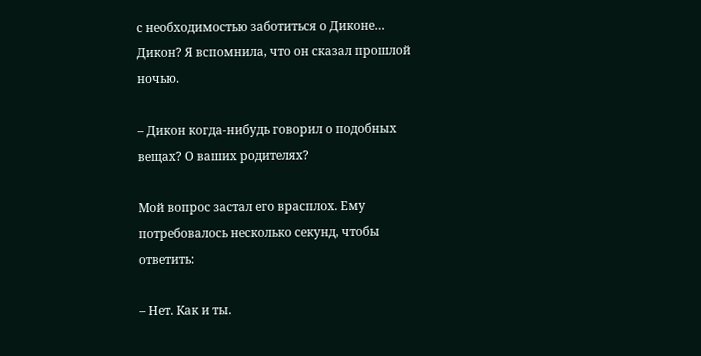с необходимостью заботиться о Диконе… Дикон? Я вспомнила, что он сказал прошлой ночью.

– Дикон когда-нибудь говорил о подобных вещах? О ваших родителях?

Мой вопрос застал его врасплох. Ему потребовалось несколько секунд, чтобы ответить:

– Нет. Как и ты.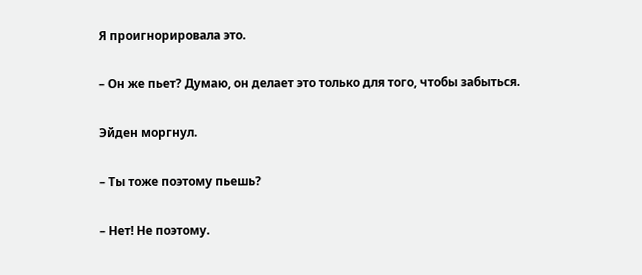Я проигнорировала это.

– Он же пьет? Думаю, он делает это только для того, чтобы забыться.

Эйден моргнул.

– Ты тоже поэтому пьешь?

– Нет! Не поэтому.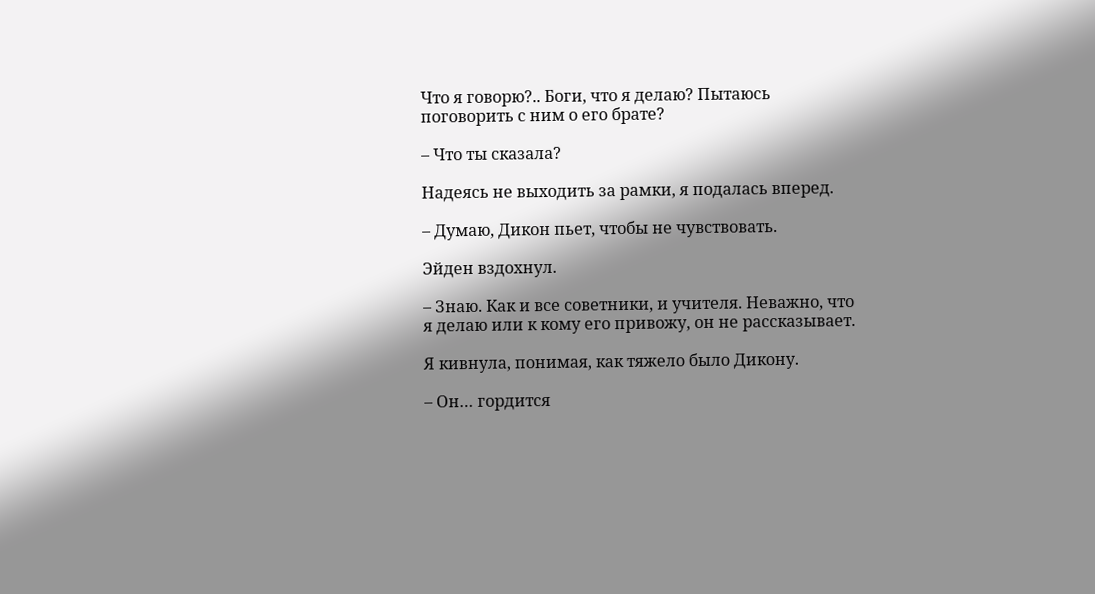Что я говорю?.. Боги, что я делаю? Пытаюсь поговорить с ним о его брате?

– Что ты сказала?

Надеясь не выходить за рамки, я подалась вперед.

– Думаю, Дикон пьет, чтобы не чувствовать.

Эйден вздохнул.

– Знаю. Как и все советники, и учителя. Неважно, что я делаю или к кому его привожу, он не рассказывает.

Я кивнула, понимая, как тяжело было Дикону.

– Он… гордится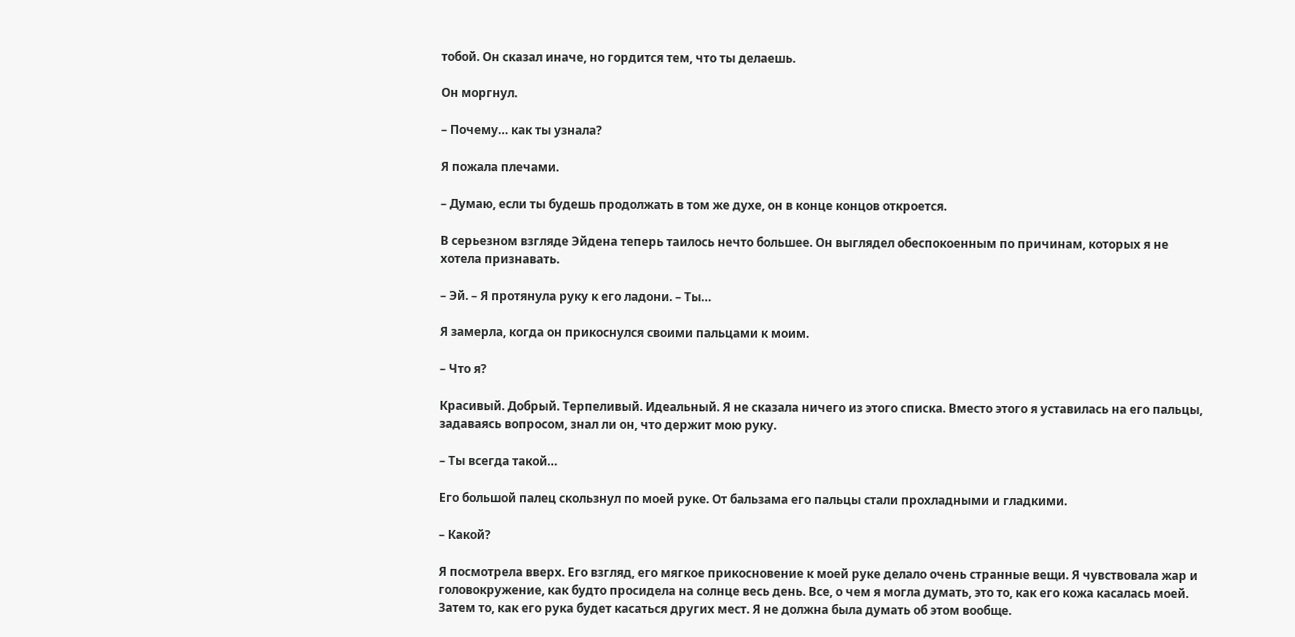тобой. Он сказал иначе, но гордится тем, что ты делаешь.

Он моргнул.

– Почему… как ты узнала?

Я пожала плечами.

– Думаю, если ты будешь продолжать в том же духе, он в конце концов откроется.

В серьезном взгляде Эйдена теперь таилось нечто большее. Он выглядел обеспокоенным по причинам, которых я не хотела признавать.

– Эй. – Я протянула руку к его ладони. – Ты…

Я замерла, когда он прикоснулся своими пальцами к моим.

– Что я?

Красивый. Добрый. Терпеливый. Идеальный. Я не сказала ничего из этого списка. Вместо этого я уставилась на его пальцы, задаваясь вопросом, знал ли он, что держит мою руку.

– Ты всегда такой…

Его большой палец скользнул по моей руке. От бальзама его пальцы стали прохладными и гладкими.

– Какой?

Я посмотрела вверх. Его взгляд, его мягкое прикосновение к моей руке делало очень странные вещи. Я чувствовала жар и головокружение, как будто просидела на солнце весь день. Все, о чем я могла думать, это то, как его кожа касалась моей. Затем то, как его рука будет касаться других мест. Я не должна была думать об этом вообще.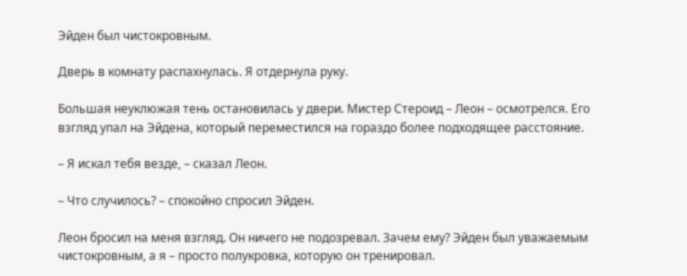Эйден был чистокровным.

Дверь в комнату распахнулась. Я отдернула руку.

Большая неуклюжая тень остановилась у двери. Мистер Стероид – Леон – осмотрелся. Его взгляд упал на Эйдена, который переместился на гораздо более подходящее расстояние.

– Я искал тебя везде, – сказал Леон.

– Что случилось? – спокойно спросил Эйден.

Леон бросил на меня взгляд. Он ничего не подозревал. Зачем ему? Эйден был уважаемым чистокровным, а я – просто полукровка, которую он тренировал.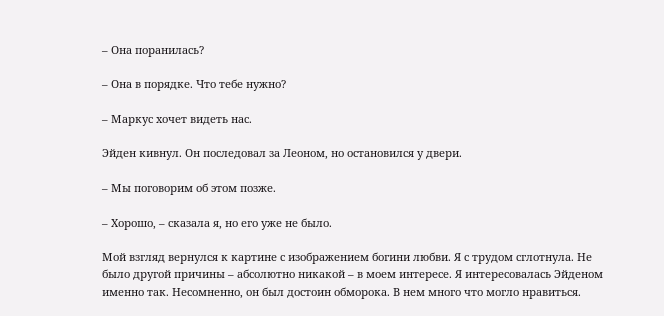– Она поранилась?

– Она в порядке. Что тебе нужно?

– Маркус хочет видеть нас.

Эйден кивнул. Он последовал за Леоном, но остановился у двери.

– Мы поговорим об этом позже.

– Хорошо, – сказала я, но его уже не было.

Мой взгляд вернулся к картине с изображением богини любви. Я с трудом сглотнула. Не было другой причины – абсолютно никакой – в моем интересе. Я интересовалась Эйденом именно так. Несомненно, он был достоин обморока. В нем много что могло нравиться.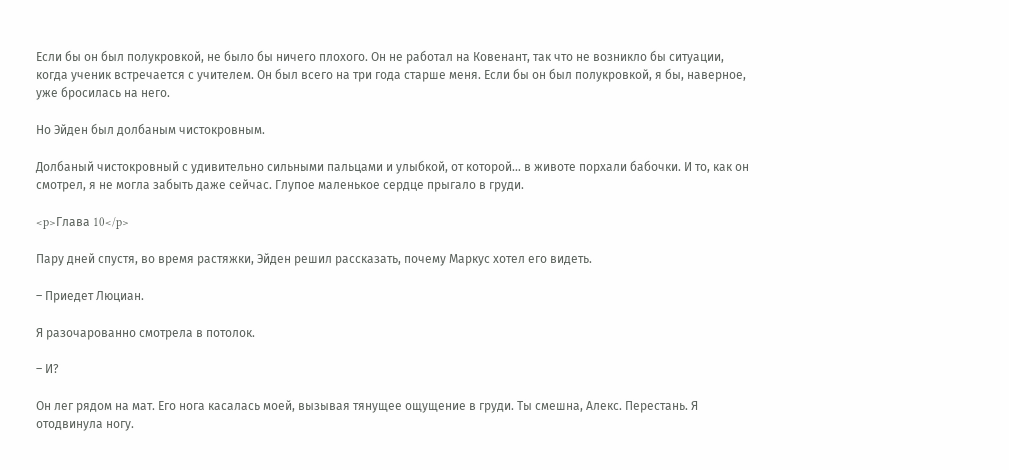Если бы он был полукровкой, не было бы ничего плохого. Он не работал на Ковенант, так что не возникло бы ситуации, когда ученик встречается с учителем. Он был всего на три года старше меня. Если бы он был полукровкой, я бы, наверное, уже бросилась на него.

Но Эйден был долбаным чистокровным.

Долбаный чистокровный с удивительно сильными пальцами и улыбкой, от которой… в животе порхали бабочки. И то, как он смотрел, я не могла забыть даже сейчас. Глупое маленькое сердце прыгало в груди.

<p>Глава 10</p>

Пару дней спустя, во время растяжки, Эйден решил рассказать, почему Маркус хотел его видеть.

– Приедет Люциан.

Я разочарованно смотрела в потолок.

– И?

Он лег рядом на мат. Его нога касалась моей, вызывая тянущее ощущение в груди. Ты смешна, Алекс. Перестань. Я отодвинула ногу.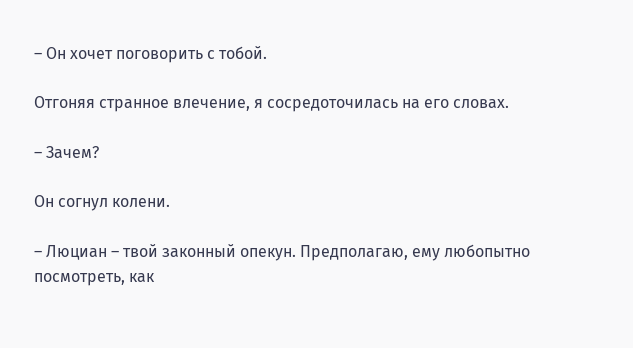– Он хочет поговорить с тобой.

Отгоняя странное влечение, я сосредоточилась на его словах.

– Зачем?

Он согнул колени.

– Люциан – твой законный опекун. Предполагаю, ему любопытно посмотреть, как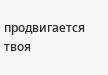продвигается твоя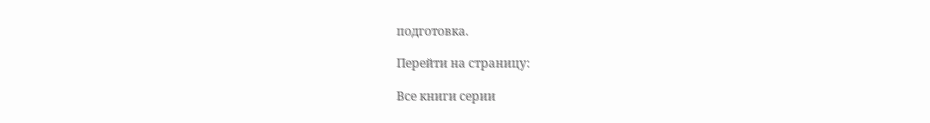подготовка.

Перейти на страницу:

Все книги серии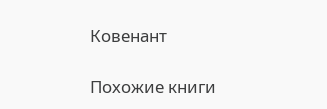Ковенант

Похожие книги